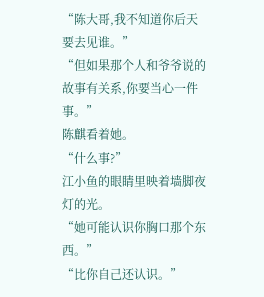“陈大哥,我不知道你后天要去见谁。”
“但如果那个人和爷爷说的故事有关系,你要当心一件事。”
陈麒看着她。
“什么事?”
江小鱼的眼睛里映着墙脚夜灯的光。
“她可能认识你胸口那个东西。”
“比你自己还认识。”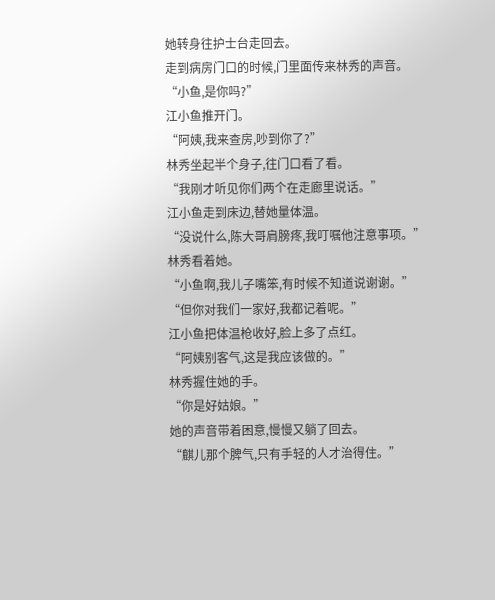她转身往护士台走回去。
走到病房门口的时候,门里面传来林秀的声音。
“小鱼,是你吗?”
江小鱼推开门。
“阿姨,我来查房,吵到你了?”
林秀坐起半个身子,往门口看了看。
“我刚才听见你们两个在走廊里说话。”
江小鱼走到床边,替她量体温。
“没说什么,陈大哥肩膀疼,我叮嘱他注意事项。”
林秀看着她。
“小鱼啊,我儿子嘴笨,有时候不知道说谢谢。”
“但你对我们一家好,我都记着呢。”
江小鱼把体温枪收好,脸上多了点红。
“阿姨别客气,这是我应该做的。”
林秀握住她的手。
“你是好姑娘。”
她的声音带着困意,慢慢又躺了回去。
“麒儿那个脾气,只有手轻的人才治得住。”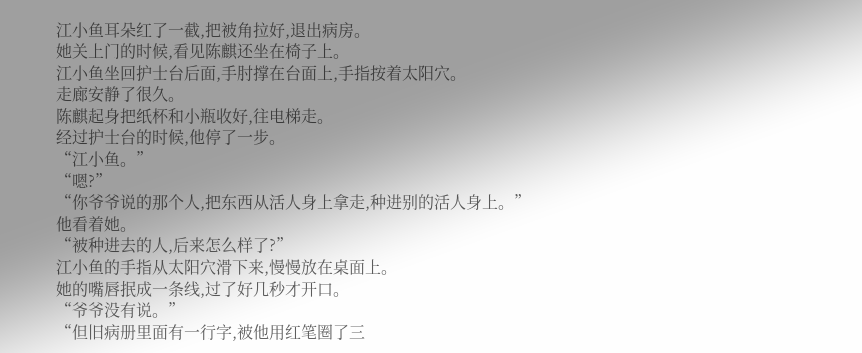江小鱼耳朵红了一截,把被角拉好,退出病房。
她关上门的时候,看见陈麒还坐在椅子上。
江小鱼坐回护士台后面,手肘撑在台面上,手指按着太阳穴。
走廊安静了很久。
陈麒起身把纸杯和小瓶收好,往电梯走。
经过护士台的时候,他停了一步。
“江小鱼。”
“嗯?”
“你爷爷说的那个人,把东西从活人身上拿走,种进别的活人身上。”
他看着她。
“被种进去的人,后来怎么样了?”
江小鱼的手指从太阳穴滑下来,慢慢放在桌面上。
她的嘴唇抿成一条线,过了好几秒才开口。
“爷爷没有说。”
“但旧病册里面有一行字,被他用红笔圈了三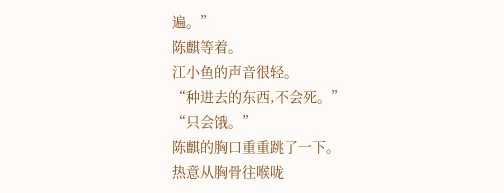遍。”
陈麒等着。
江小鱼的声音很轻。
“种进去的东西,不会死。”
“只会饿。”
陈麒的胸口重重跳了一下。
热意从胸骨往喉咙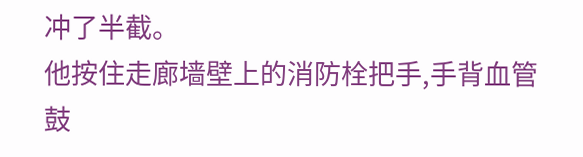冲了半截。
他按住走廊墙壁上的消防栓把手,手背血管鼓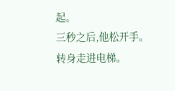起。
三秒之后,他松开手。
转身走进电梯。